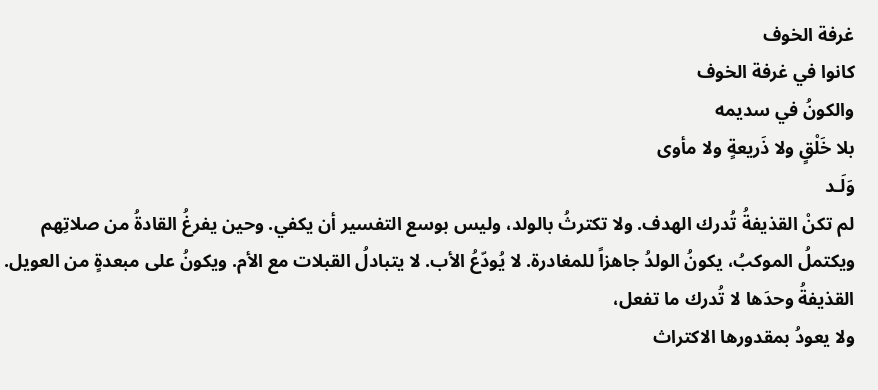غرفة الخوف
كانوا في غرفة الخوف
والكونُ في سديمه
بلا خَلْقٍ ولا ذَريعةٍ ولا مأوى
وَلَـد
لم تكنْ القذيفةُ تُدرك الهدف. ولا تكترثُ بالولد، وليس بوسع التفسير أن يكفي. وحين يفرغُ القادةُ من صلاتِهم ويكتملُ الموكبُ، يكونُ الولدُ جاهزاً للمغادرة. لا يُودّعُ الأب. لا يتبادلُ القبلات مع الأم. ويكونُ على مبعدةٍ من العويل.
القذيفةُ وحدَها لا تُدرك ما تفعل،
ولا يعودُ بمقدورها الاكتراث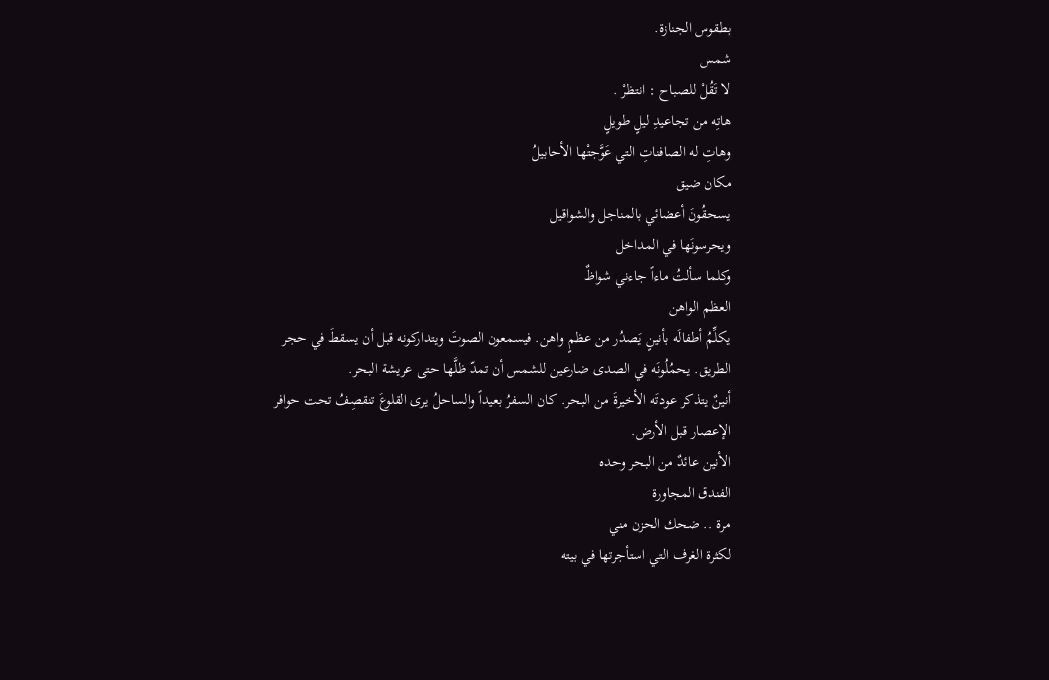بطقوس الجنازة.
شمس
لا تَقُلْ للصباح : انتظرْ .
هاتِه من تجاعيدِ ليلٍ طويلٍ
وهاتِ له الصافناتِ التي عَوَّجتْها الأحابيلُ
مكان ضيق
يسحقُونَ أعضائي بالمناجل والشواقيل
ويحرسونَها في المداخل
وكلما سألتُ ماءاً جاءني شواظٌ
العظم الواهن
يكلِّمُ أطفالَه بأنينٍ يَصدُر من عظمٍ واهن. فيسمعون الصوتَ ويتداركونه قبل أن يسقطَ في حجر الطريق. يحمُلُونَه في الصدى ضارعين للشمس أن تمدّ ظلَّها حتى عريشة البحر.
أنينٌ يتذكر عودتَه الأخيرةَ من البحر. كان السفرُ بعيداً والساحلُ يرى القلوعَ تنقصِفُ تحت حوافر الإعصار قبل الأرض.
الأنين عائدٌ من البحر وحده
الفندق المجاورة
مرة .. ضحك الحزن مني
لكثرة الغرف التي استأجرتها في بيته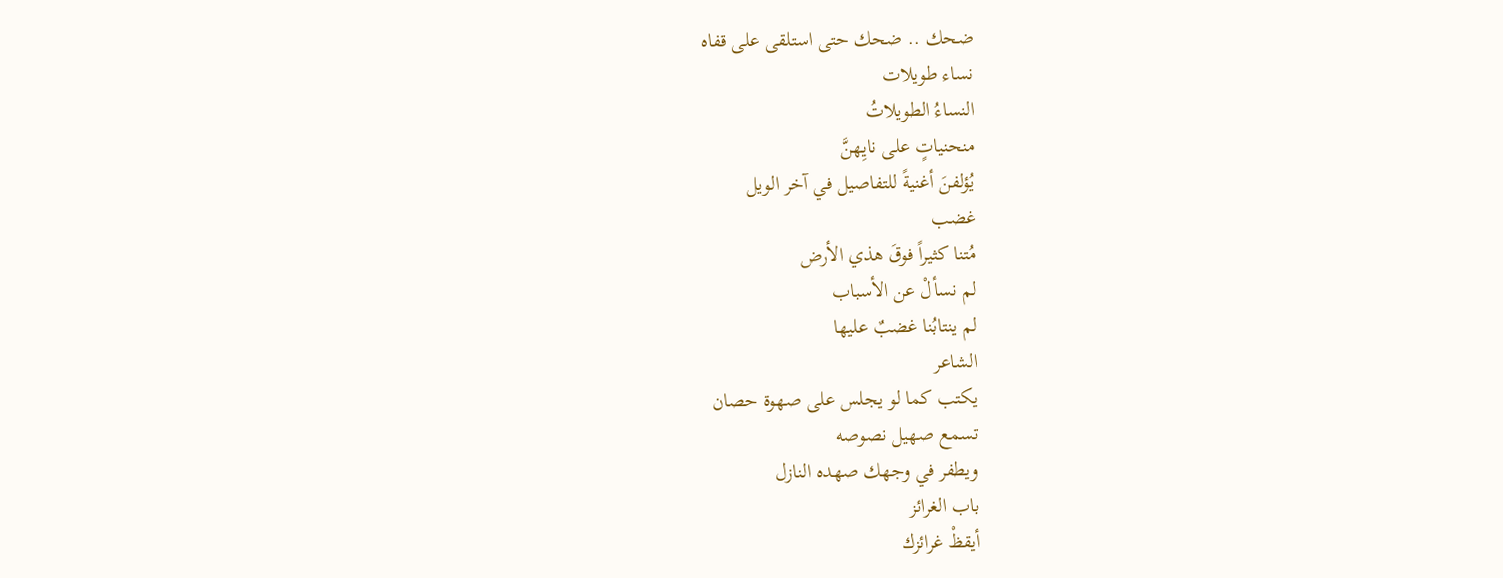ضحك .. ضحك حتى استلقى على قفاه
نساء طويلات
النساءُ الطويلاتُ
منحنياتٍ على نايِهنَّ
يُؤلفنَ أغنيةً للتفاصيل في آخر الويل
غضب
مُتنا كثيراً فوقَ هذي الأرض
لم نسألْ عن الأسباب
لم ينتابُنا غضبٌ عليها
الشاعر
يكتب كما لو يجلس على صهوة حصان
تسمع صهيل نصوصه
ويطفر في وجهك صهده النازل
باب الغرائز
أيقظْ غرائزك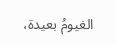الغيومُ بعيدة،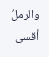والرملُ أقسى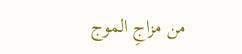من مزاجِ الموج